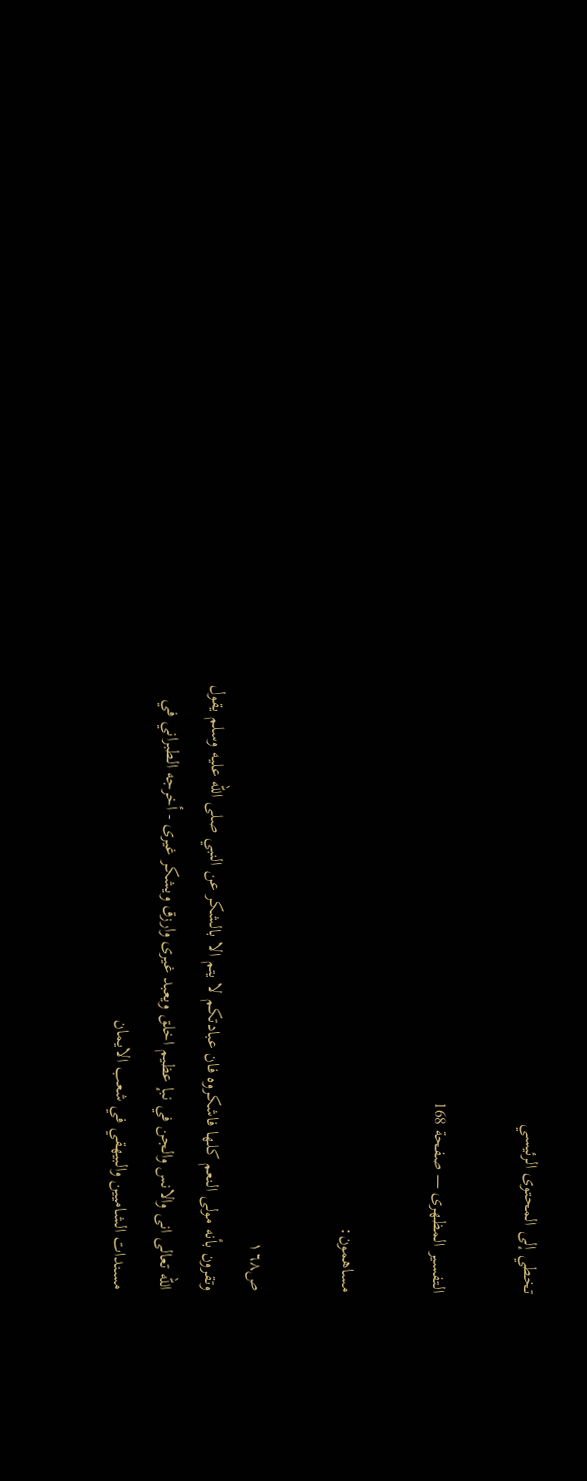تخطي إلى المحتوى الرئيسي

التفسير المظهرى — صفحة 168

مساهمون:

ص١٦٨
وتقرون بأنه مولى النعم كلها فاشكروه فان عبادتكم لا يتم الا بالشكر عن النبي صلى اللّه عليه وسلم يقول اللّه تعالى انى والانس والجن في نبإ عظيم اخلق ويعبد غيرى وارزق ويشكر غيرى - أخرجه الطبراني في مسندات الشاميين والبيهقي في شعب الايمان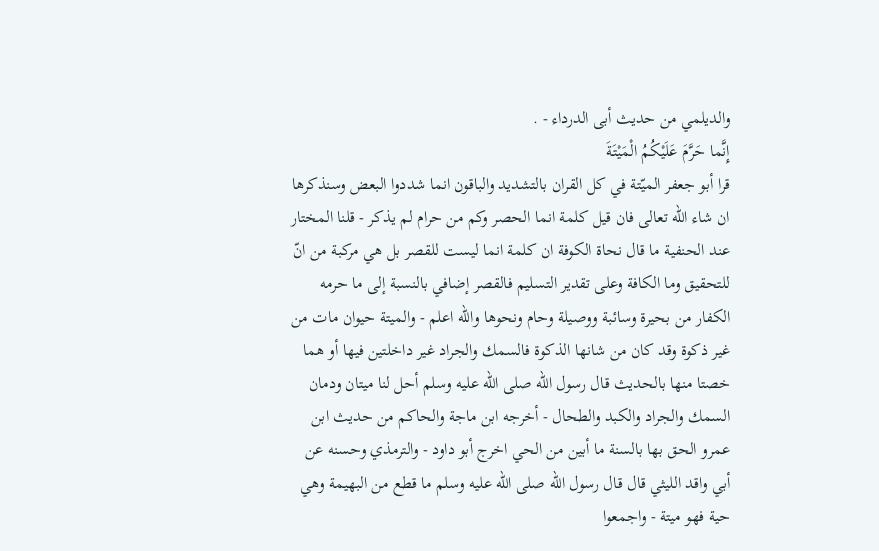والديلمي من حديث أبى الدرداء - .
إِنَّما حَرَّمَ عَلَيْكُمُ الْمَيْتَةَ
قرا أبو جعفر الميّتة في كل القران بالتشديد والباقون انما شددوا البعض وسنذكرها ان شاء اللّه تعالى فان قيل كلمة انما الحصر وكم من حرام لم يذكر - قلنا المختار عند الحنفية ما قال نحاة الكوفة ان كلمة انما ليست للقصر بل هي مركبة من انّ للتحقيق وما الكافة وعلى تقدير التسليم فالقصر إضافي بالنسبة إلى ما حرمه الكفار من بحيرة وسائبة ووصيلة وحام ونحوها واللّه اعلم - والميتة حيوان مات من غير ذكوة وقد كان من شانها الذكوة فالسمك والجراد غير داخلتين فيها أو هما خصتا منها بالحديث قال رسول اللّه صلى اللّه عليه وسلم أحل لنا ميتان ودمان السمك والجراد والكبد والطحال - أخرجه ابن ماجة والحاكم من حديث ابن عمرو الحق بها بالسنة ما أبين من الحي اخرج أبو داود - والترمذي وحسنه عن أبي واقد الليثي قال قال رسول اللّه صلى اللّه عليه وسلم ما قطع من البهيمة وهي حية فهو ميتة - واجمعوا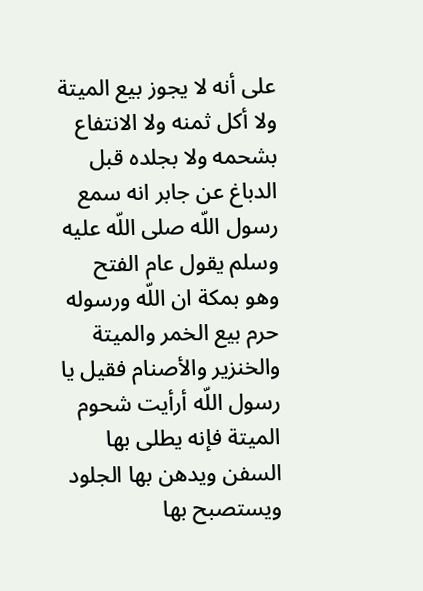على أنه لا يجوز بيع الميتة ولا أكل ثمنه ولا الانتفاع بشحمه ولا بجلده قبل الدباغ عن جابر انه سمع رسول اللّه صلى اللّه عليه وسلم يقول عام الفتح وهو بمكة ان اللّه ورسوله حرم بيع الخمر والميتة والخنزير والأصنام فقيل يا رسول اللّه أرأيت شحوم الميتة فإنه يطلى بها السفن ويدهن بها الجلود ويستصبح بها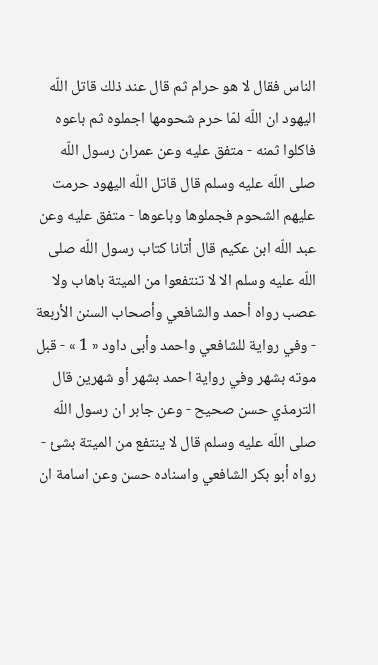الناس فقال لا هو حرام ثم قال عند ذلك قاتل اللّه اليهود ان اللّه لمّا حرم شحومها اجملوه ثم باعوه فاكلوا ثمنه - متفق عليه وعن عمران رسول اللّه صلى اللّه عليه وسلم قال قاتل اللّه اليهود حرمت عليهم الشحوم فجملوها وباعوها - متفق عليه وعن عبد اللّه ابن عكيم قال أتانا كتاب رسول اللّه صلى اللّه عليه وسلم الا لا تنتفعوا من الميتة باهاب ولا عصب رواه أحمد والشافعي وأصحاب السنن الأربعة - وفي رواية للشافعي واحمد وأبى داود « 1 » - قبل موته بشهر وفي رواية احمد بشهر أو شهرين قال الترمذي حسن صحيح - وعن جابر ان رسول اللّه صلى اللّه عليه وسلم قال لا ينتفع من الميتة بشئ - رواه أبو بكر الشافعي واسناده حسن وعن اسامة ان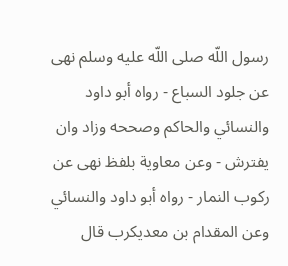رسول اللّه صلى اللّه عليه وسلم نهى عن جلود السباع - رواه أبو داود والنسائي والحاكم وصححه وزاد وان يفترش - وعن معاوية بلفظ نهى عن ركوب النمار - رواه أبو داود والنسائي وعن المقدام بن معديكرب قال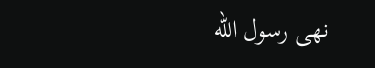نهى رسول اللّه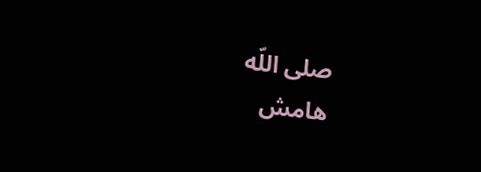صلى اللّه
هامش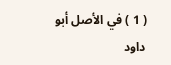( 1 ) في الأصل أبو داود